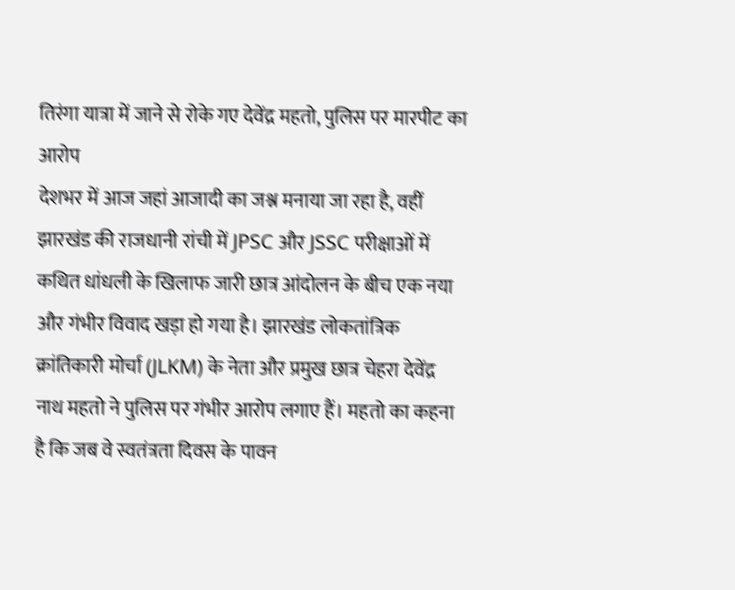तिरंगा यात्रा में जाने से रोके गए देवेंद्र महतो, पुलिस पर मारपीट का आरोप
देशभर में आज जहां आजादी का जश्न मनाया जा रहा है, वहीं झारखंड की राजधानी रांची में JPSC और JSSC परीक्षाओं में कथित धांधली के खिलाफ जारी छात्र आंदोलन के बीच एक नया और गंभीर विवाद खड़ा हो गया है। झारखंड लोकतांत्रिक क्रांतिकारी मोर्चा (JLKM) के नेता और प्रमुख छात्र चेहरा देवेंद्र नाथ महतो ने पुलिस पर गंभीर आरोप लगाए हैं। महतो का कहना है कि जब वे स्वतंत्रता दिवस के पावन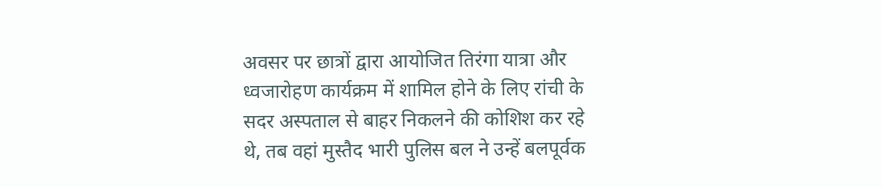अवसर पर छात्रों द्वारा आयोजित तिरंगा यात्रा और ध्वजारोहण कार्यक्रम में शामिल होने के लिए रांची के सदर अस्पताल से बाहर निकलने की कोशिश कर रहे थे, तब वहां मुस्तैद भारी पुलिस बल ने उन्हें बलपूर्वक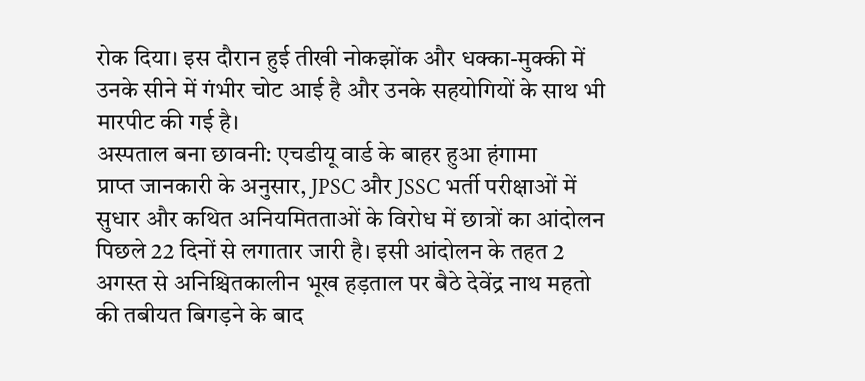रोक दिया। इस दौरान हुई तीखी नोकझोंक और धक्का-मुक्की में उनके सीने में गंभीर चोट आई है और उनके सहयोगियों के साथ भी मारपीट की गई है।
अस्पताल बना छावनी: एचडीयू वार्ड के बाहर हुआ हंगामा
प्राप्त जानकारी के अनुसार, JPSC और JSSC भर्ती परीक्षाओं में सुधार और कथित अनियमितताओं के विरोध में छात्रों का आंदोलन पिछले 22 दिनों से लगातार जारी है। इसी आंदोलन के तहत 2 अगस्त से अनिश्चितकालीन भूख हड़ताल पर बैठे देवेंद्र नाथ महतो की तबीयत बिगड़ने के बाद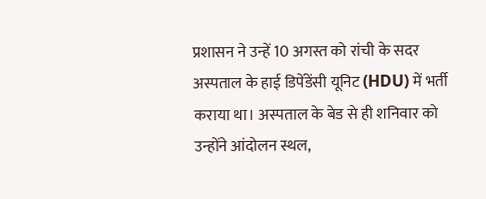प्रशासन ने उन्हें 10 अगस्त को रांची के सदर अस्पताल के हाई डिपेंडेंसी यूनिट (HDU) में भर्ती कराया था। अस्पताल के बेड से ही शनिवार को उन्होंने आंदोलन स्थल,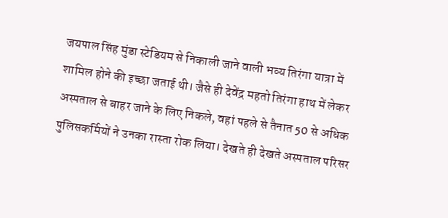जयपाल सिंह मुंडा स्टेडियम से निकाली जाने वाली भव्य तिरंगा यात्रा में शामिल होने की इच्छा जताई थी। जैसे ही देवेंद्र महतो तिरंगा हाथ में लेकर अस्पताल से बाहर जाने के लिए निकले, वहां पहले से तैनात 50 से अधिक पुलिसकर्मियों ने उनका रास्ता रोक लिया। देखते ही देखते अस्पताल परिसर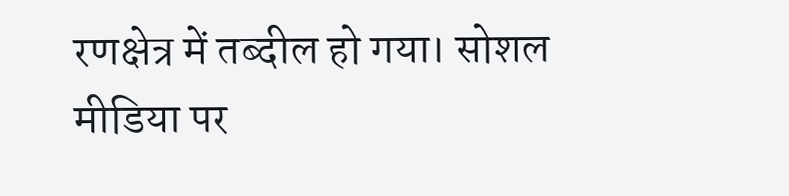रणक्षेत्र में तब्दील हो गया। सोशल मीडिया पर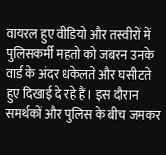वायरल हुए वीडियो और तस्वीरों में पुलिसकर्मी महतो को जबरन उनके वार्ड के अंदर धकेलते और घसीटते हुए दिखाई दे रहे हैं। इस दौरान समर्थकों और पुलिस के बीच जमकर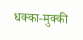धक्का-मुक्की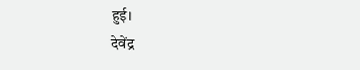हुई।
देवेंद्र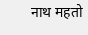नाथ महतो